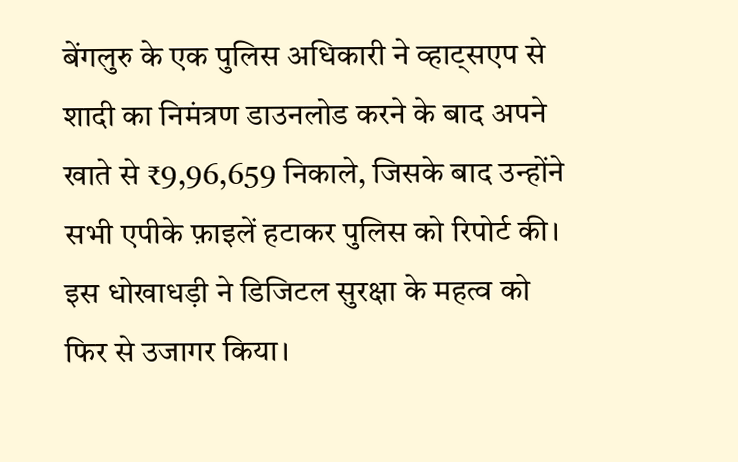बेंगलुरु के एक पुलिस अधिकारी ने व्हाट्सएप से शादी का निमंत्रण डाउनलोड करने के बाद अपने खाते से ₹9,96,659 निकाले, जिसके बाद उन्होंने सभी एपीके फ़ाइलें हटाकर पुलिस को रिपोर्ट की। इस धोखाधड़ी ने डिजिटल सुरक्षा के महत्व को फिर से उजागर किया।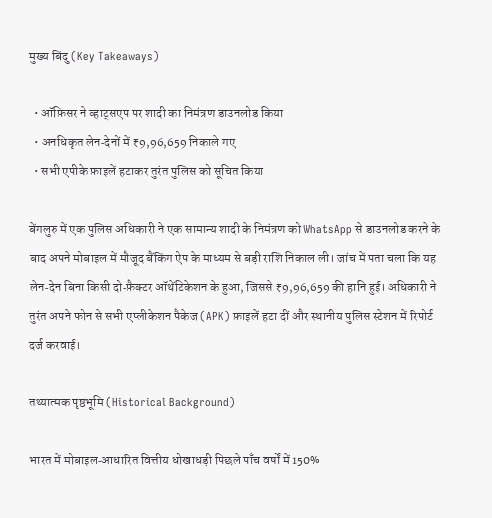मुख्य बिंदु (Key Takeaways)

  • ऑफ़िसर ने व्हाट्सएप पर शादी का निमंत्रण डाउनलोड किया
  • अनधिकृत लेन‑देनों में ₹9,96,659 निकाले गए
  • सभी एपीके फ़ाइलें हटाकर तुरंत पुलिस को सूचित किया

बेंगलुरु में एक पुलिस अधिकारी ने एक सामान्य शादी के निमंत्रण को WhatsApp से डाउनलोड करने के बाद अपने मोबाइल में मौजूद बैंकिंग ऐप के माध्यम से बड़ी राशि निकाल ली। जांच में पता चला कि यह लेन‑देन बिना किसी दो‑फ़ैक्टर ऑथेंटिकेशन के हुआ, जिससे ₹9,96,659 की हानि हुई। अधिकारी ने तुरंत अपने फोन से सभी एप्लीकेशन पैकेज (APK) फ़ाइलें हटा दीं और स्थानीय पुलिस स्टेशन में रिपोर्ट दर्ज करवाई।

तथ्यात्मक पृष्ठभूमि (Historical Background)

भारत में मोबाइल‑आधारित वित्तीय धोखाधड़ी पिछले पाँच वर्षों में 150%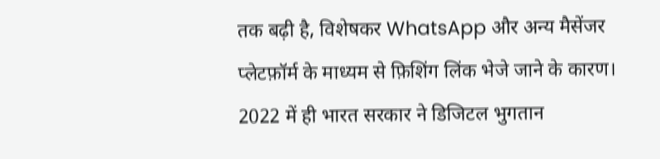तक बढ़ी है, विशेषकर WhatsApp और अन्य मैसेंजर प्लेटफ़ॉर्म के माध्यम से फ़िशिंग लिंक भेजे जाने के कारण। 2022 में ही भारत सरकार ने डिजिटल भुगतान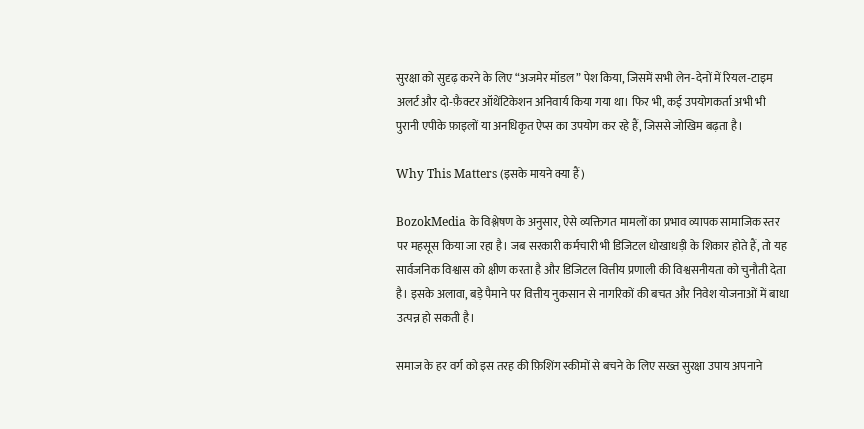सुरक्षा को सुदृढ़ करने के लिए “अजमेर मॉडल” पेश किया, जिसमें सभी लेन‑देनों में रियल‑टाइम अलर्ट और दो‑फ़ैक्टर ऑथेंटिकेशन अनिवार्य किया गया था। फिर भी, कई उपयोगकर्ता अभी भी पुरानी एपीके फ़ाइलों या अनधिकृत ऐप्स का उपयोग कर रहे हैं, जिससे जोखिम बढ़ता है।

Why This Matters (इसके मायने क्या हैं)

BozokMedia के विश्लेषण के अनुसार, ऐसे व्यक्तिगत मामलों का प्रभाव व्यापक सामाजिक स्तर पर महसूस किया जा रहा है। जब सरकारी कर्मचारी भी डिजिटल धोखाधड़ी के शिकार होते हैं, तो यह सार्वजनिक विश्वास को क्षीण करता है और डिजिटल वित्तीय प्रणाली की विश्वसनीयता को चुनौती देता है। इसके अलावा, बड़े पैमाने पर वित्तीय नुकसान से नागरिकों की बचत और निवेश योजनाओं में बाधा उत्पन्न हो सकती है।

समाज के हर वर्ग को इस तरह की फ़िशिंग स्कीमों से बचने के लिए सख्त सुरक्षा उपाय अपनाने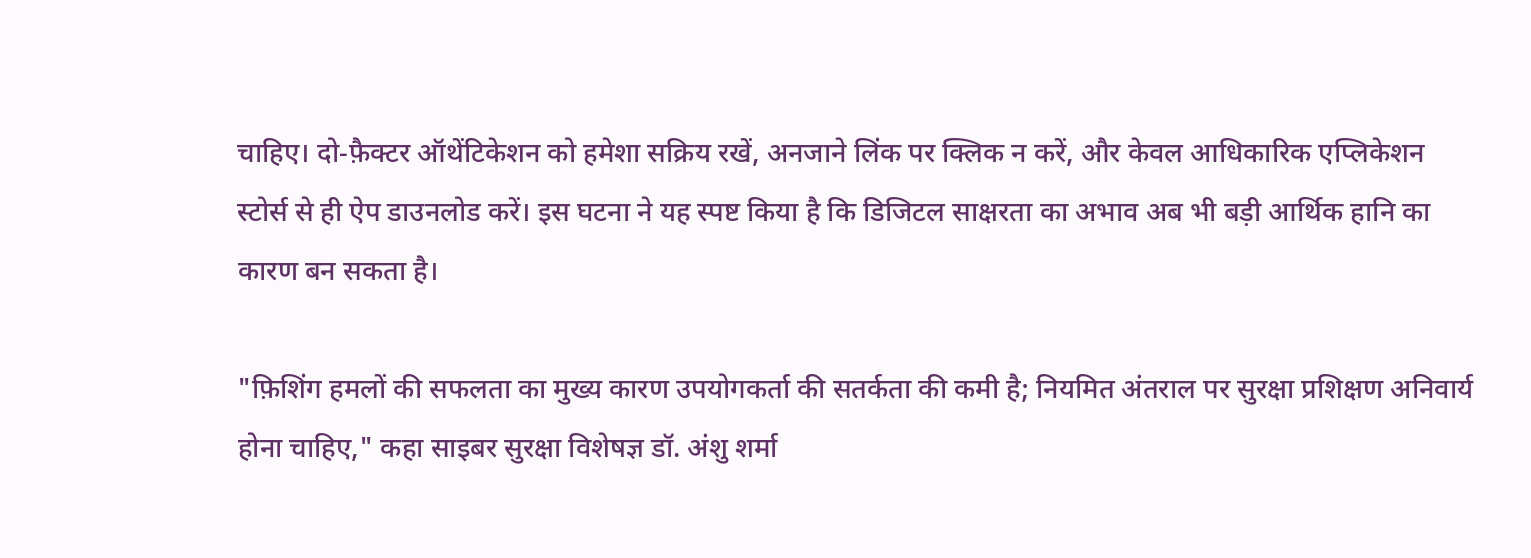चाहिए। दो‑फ़ैक्टर ऑथेंटिकेशन को हमेशा सक्रिय रखें, अनजाने लिंक पर क्लिक न करें, और केवल आधिकारिक एप्लिकेशन स्टोर्स से ही ऐप डाउनलोड करें। इस घटना ने यह स्पष्ट किया है कि डिजिटल साक्षरता का अभाव अब भी बड़ी आर्थिक हानि का कारण बन सकता है।

"फ़िशिंग हमलों की सफलता का मुख्य कारण उपयोगकर्ता की सतर्कता की कमी है; नियमित अंतराल पर सुरक्षा प्रशिक्षण अनिवार्य होना चाहिए," कहा साइबर सुरक्षा विशेषज्ञ डॉ. अंशु शर्मा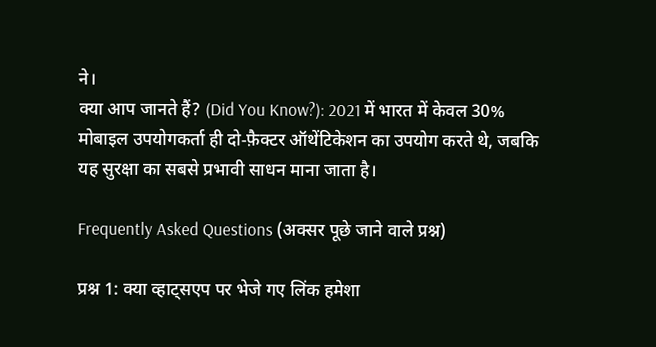ने।
क्या आप जानते हैं? (Did You Know?): 2021 में भारत में केवल 30% मोबाइल उपयोगकर्ता ही दो‑फ़ैक्टर ऑथेंटिकेशन का उपयोग करते थे, जबकि यह सुरक्षा का सबसे प्रभावी साधन माना जाता है।

Frequently Asked Questions (अक्सर पूछे जाने वाले प्रश्न)

प्रश्न 1: क्या व्हाट्सएप पर भेजे गए लिंक हमेशा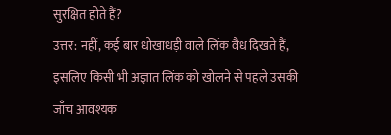सुरक्षित होते हैं?
उत्तर: नहीं, कई बार धोखाधड़ी वाले लिंक वैध दिखते हैं, इसलिए किसी भी अज्ञात लिंक को खोलने से पहले उसकी जाँच आवश्यक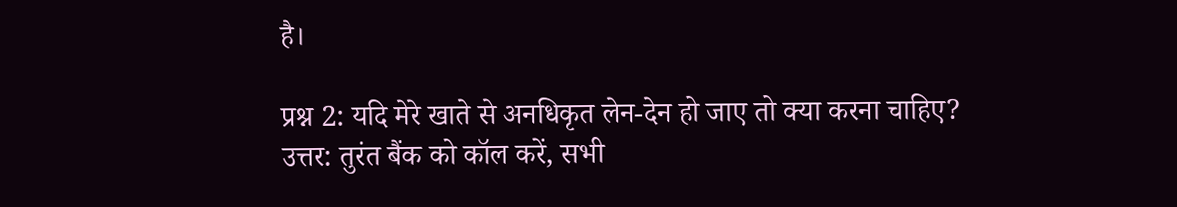है।

प्रश्न 2: यदि मेरे खाते से अनधिकृत लेन‑देन हो जाए तो क्या करना चाहिए?
उत्तर: तुरंत बैंक को कॉल करें, सभी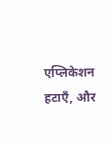एप्लिकेशन हटाएँ, और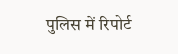पुलिस में रिपोर्ट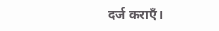दर्ज कराएँ।